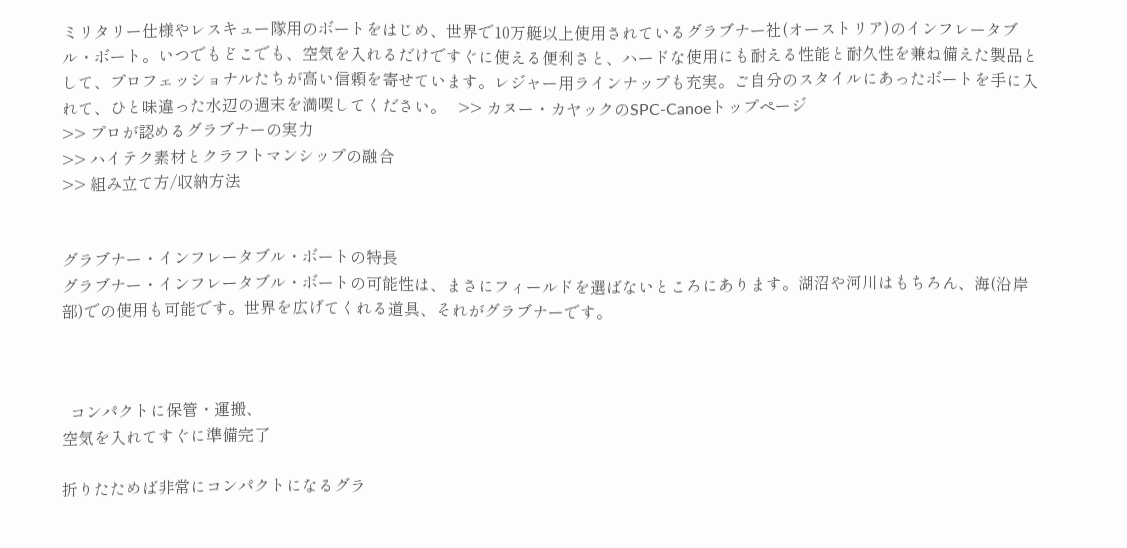ミリタリー仕様やレスキュー隊用のボートをはじめ、世界で10万艇以上使用されているグラブナー社(オーストリア)のインフレータブル・ボート。いつでもどこでも、空気を入れるだけですぐに使える便利さと、ハードな使用にも耐える性能と耐久性を兼ね備えた製品として、プロフェッショナルたちが高い信頼を寄せています。レジャー用ラインナップも充実。ご自分のスタイルにあったボートを手に入れて、ひと味違った水辺の週末を満喫してください。   >> カヌー・カヤックのSPC-Canoeトップページ
>> プロが認めるグラブナーの実力
>> ハイテク素材とクラフトマンシップの融合
>> 組み立て方/収納方法


グラブナー・インフレータブル・ボートの特長
グラブナー・インフレータブル・ボートの可能性は、まさにフィールドを選ばないところにあります。湖沼や河川はもちろん、海(沿岸部)での使用も可能です。世界を広げてくれる道具、それがグラブナーです。



  コンパクトに保管・運搬、
空気を入れてすぐに準備完了

折りたためば非常にコンパクトになるグラ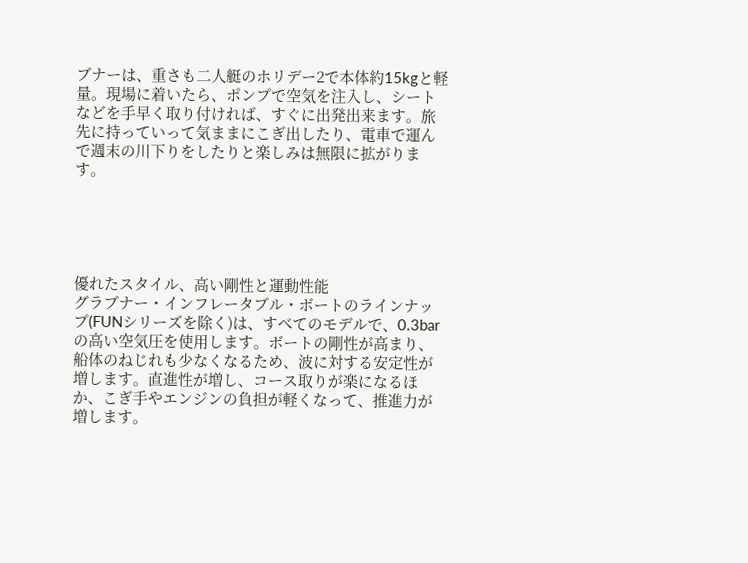ブナーは、重さも二人艇のホリデー2で本体約15kgと軽量。現場に着いたら、ポンプで空気を注入し、シートなどを手早く取り付ければ、すぐに出発出来ます。旅先に持っていって気ままにこぎ出したり、電車で運んで週末の川下りをしたりと楽しみは無限に拡がります。





優れたスタイル、高い剛性と運動性能
グラブナー・インフレータブル・ボートのラインナップ(FUNシリーズを除く)は、すべてのモデルで、0.3barの高い空気圧を使用します。ボートの剛性が高まり、船体のねじれも少なくなるため、波に対する安定性が増します。直進性が増し、コース取りが楽になるほか、こぎ手やエンジンの負担が軽くなって、推進力が増します。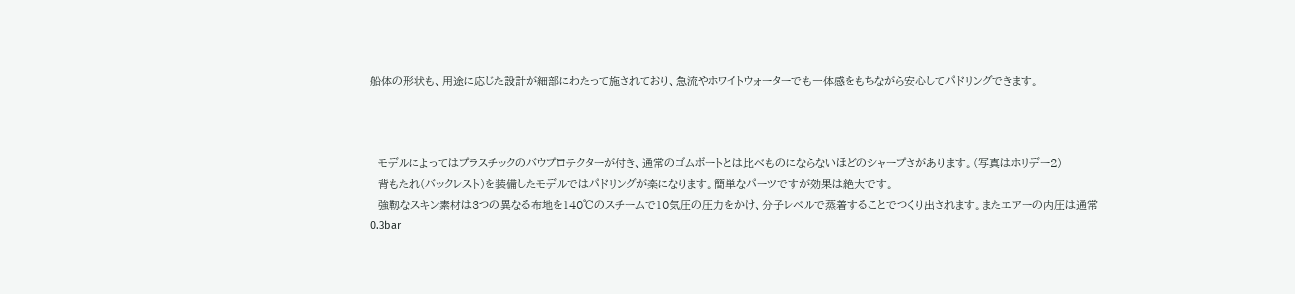船体の形状も、用途に応じた設計が細部にわたって施されており、急流やホワイトウォーターでも一体感をもちながら安心してパドリングできます。



  モデルによってはプラスチックのバウプロテクターが付き、通常のゴムボートとは比べものにならないほどのシャープさがあります。(写真はホリデー2)
  背もたれ(バックレスト)を装備したモデルではパドリングが楽になります。簡単なパーツですが効果は絶大です。
  強靱なスキン素材は3つの異なる布地を140℃のスチームで10気圧の圧力をかけ、分子レベルで蒸着することでつくり出されます。またエアーの内圧は通常0.3bar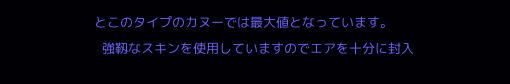とこのタイプのカヌーでは最大値となっています。
  強靱なスキンを使用していますのでエアを十分に封入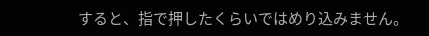すると、指で押したくらいではめり込みません。